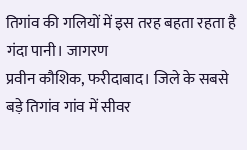तिगांव की गलियों में इस तरह बहता रहता है गंदा पानी। जागरण
प्रवीन कौशिक, फरीदाबाद। जिले के सबसे बड़े तिगांव गांव में सीवर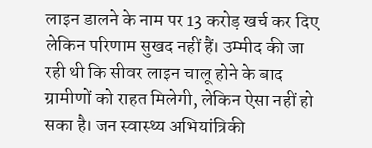लाइन डालने के नाम पर 13 करोड़ खर्च कर दिए लेकिन परिणाम सुखद नहीं हैं। उम्मीद की जा रही थी कि सीवर लाइन चालू होने के बाद ग्रामीणों को राहत मिलेगी, लेकिन ऐसा नहीं हो सका है। जन स्वास्थ्य अभियांत्रिकी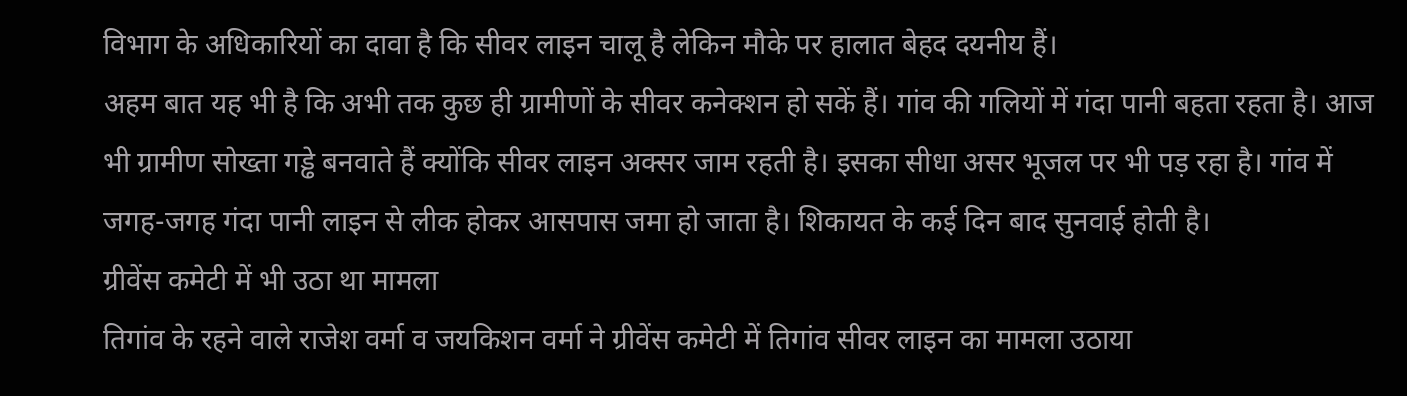विभाग के अधिकारियों का दावा है कि सीवर लाइन चालू है लेकिन मौके पर हालात बेहद दयनीय हैं।
अहम बात यह भी है कि अभी तक कुछ ही ग्रामीणों के सीवर कनेक्शन हो सकें हैं। गांव की गलियों में गंदा पानी बहता रहता है। आज भी ग्रामीण सोख्ता गड्ढे बनवाते हैं क्योंकि सीवर लाइन अक्सर जाम रहती है। इसका सीधा असर भूजल पर भी पड़ रहा है। गांव में जगह-जगह गंदा पानी लाइन से लीक होकर आसपास जमा हो जाता है। शिकायत के कई दिन बाद सुनवाई होती है।
ग्रीवेंस कमेटी में भी उठा था मामला
तिगांव के रहने वाले राजेश वर्मा व जयकिशन वर्मा ने ग्रीवेंस कमेटी में तिगांव सीवर लाइन का मामला उठाया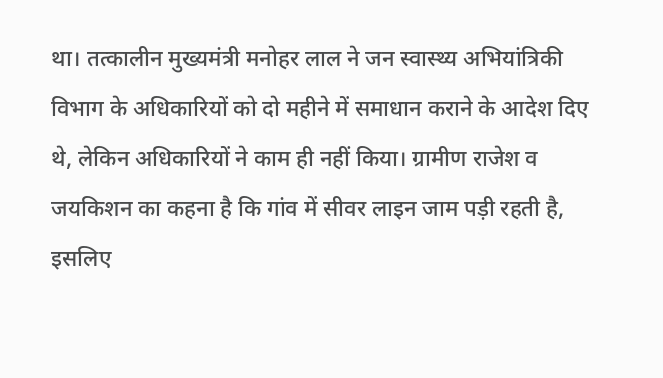था। तत्कालीन मुख्यमंत्री मनोहर लाल ने जन स्वास्थ्य अभियांत्रिकी विभाग के अधिकारियों को दो महीने में समाधान कराने के आदेश दिए थे, लेकिन अधिकारियों ने काम ही नहीं किया। ग्रामीण राजेश व जयकिशन का कहना है कि गांव में सीवर लाइन जाम पड़ी रहती है, इसलिए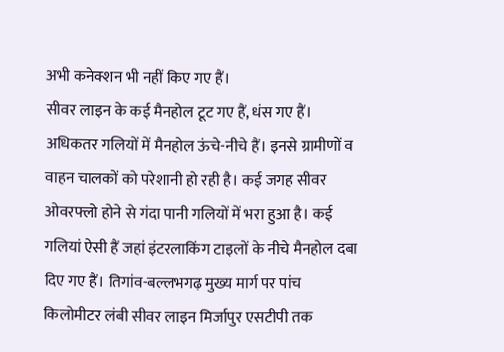अभी कनेक्शन भी नहीं किए गए हैं।
सीवर लाइन के कई मैनहोल टूट गए हैं, धंस गए हैं। अधिकतर गलियों में मैनहोल ऊंचे-नीचे हैं। इनसे ग्रामीणों व वाहन चालकों को परेशानी हो रही है। कई जगह सीवर ओवरफ्लो होने से गंदा पानी गलियों में भरा हुआ है। कई गलियां ऐसी हैं जहां इंटरलाकिंग टाइलों के नीचे मैनहोल दबा दिए गए हैं। तिगांव-बल्लभगढ़ मुख्य मार्ग पर पांच किलोमीटर लंबी सीवर लाइन मिर्जापुर एसटीपी तक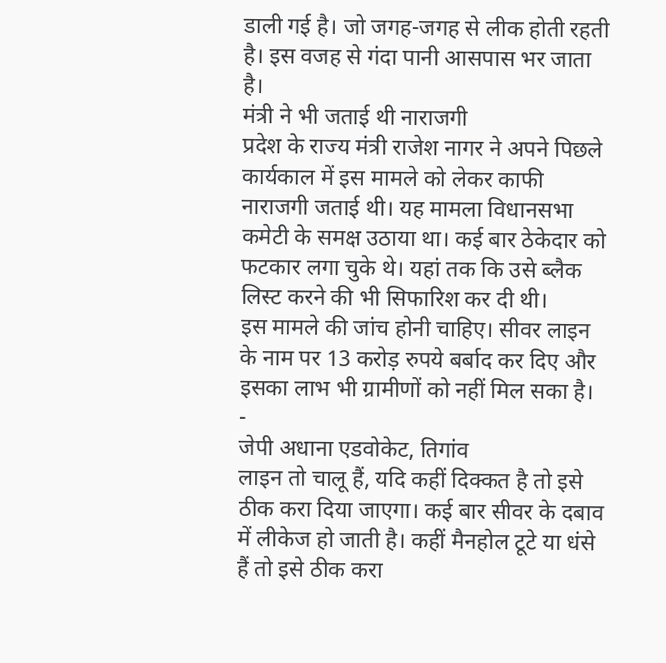डाली गई है। जो जगह-जगह से लीक होती रहती है। इस वजह से गंदा पानी आसपास भर जाता है।
मंत्री ने भी जताई थी नाराजगी
प्रदेश के राज्य मंत्री राजेश नागर ने अपने पिछले कार्यकाल में इस मामले को लेकर काफी नाराजगी जताई थी। यह मामला विधानसभा कमेटी के समक्ष उठाया था। कई बार ठेकेदार को फटकार लगा चुके थे। यहां तक कि उसे ब्लैक लिस्ट करने की भी सिफारिश कर दी थी।
इस मामले की जांच होनी चाहिए। सीवर लाइन के नाम पर 13 करोड़ रुपये बर्बाद कर दिए और इसका लाभ भी ग्रामीणों को नहीं मिल सका है।
-
जेपी अधाना एडवोकेट, तिगांव
लाइन तो चालू हैं, यदि कहीं दिक्कत है तो इसे ठीक करा दिया जाएगा। कई बार सीवर के दबाव में लीकेज हो जाती है। कहीं मैनहोल टूटे या धंसे हैं तो इसे ठीक करा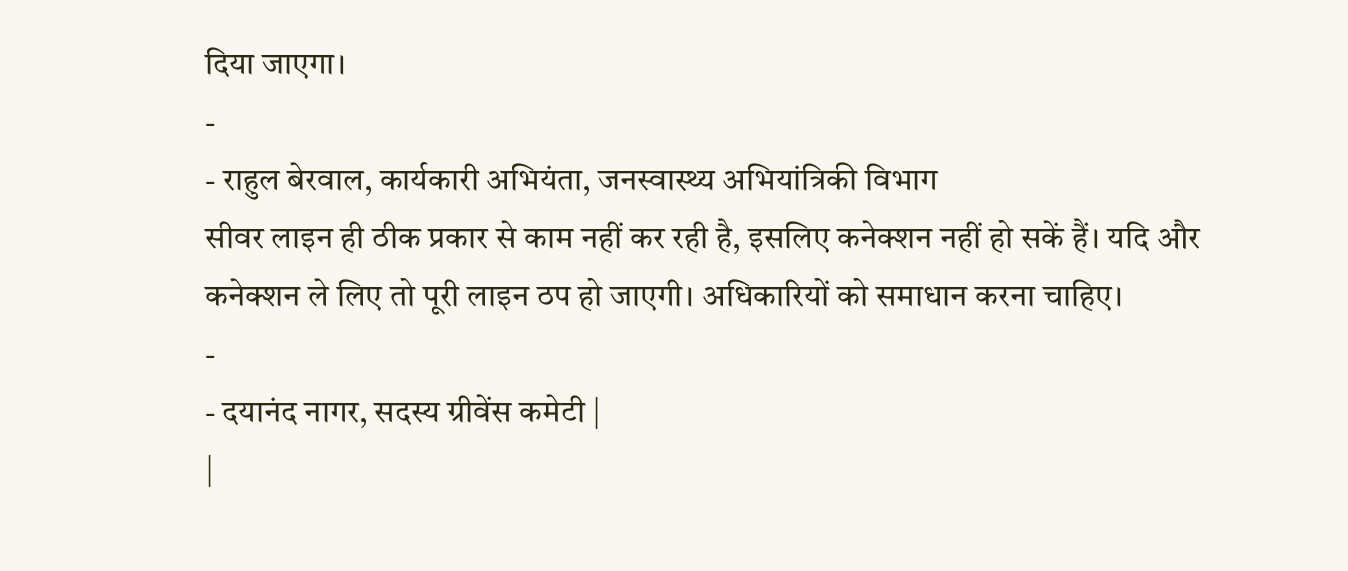दिया जाएगा।
-
- राहुल बेरवाल, कार्यकारी अभियंता, जनस्वास्थ्य अभियांत्रिकी विभाग
सीवर लाइन ही ठीक प्रकार से काम नहीं कर रही है, इसलिए कनेक्शन नहीं हो सकें हैं। यदि और कनेक्शन ले लिए तो पूरी लाइन ठप हो जाएगी। अधिकारियों को समाधान करना चाहिए।
-
- दयानंद नागर, सदस्य ग्रीवेंस कमेटी |
|